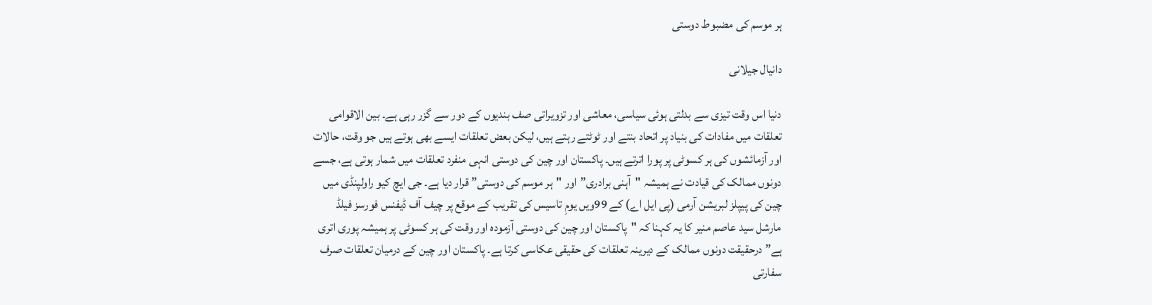ہر موسم کی مضبوط دوستی

دانیال جیلانی

دنیا اس وقت تیزی سے بدلتی ہوئی سیاسی، معاشی اور تزویراتی صف بندیوں کے دور سے گزر رہی ہے۔ بین الاقوامی تعلقات میں مفادات کی بنیاد پر اتحاد بنتے اور ٹوٹتے رہتے ہیں، لیکن بعض تعلقات ایسے بھی ہوتے ہیں جو وقت، حالات اور آزمائشوں کی ہر کسوٹی پر پورا اترتے ہیں۔ پاکستان اور چین کی دوستی انہی منفرد تعلقات میں شمار ہوتی ہے، جسے دونوں ممالک کی قیادت نے ہمیشہ "آہنی برادری” اور "ہر موسم کی دوستی” قرار دیا ہے۔ جی ایچ کیو راولپنڈی میں چین کی پیپلز لبریشن آرمی (پی ایل اے) کے 99ویں یومِ تاسیس کی تقریب کے موقع پر چیف آف ڈیفنس فورسز فیلڈ مارشل سید عاصم منیر کا یہ کہنا کہ "پاکستان اور چین کی دوستی آزمودہ اور وقت کی ہر کسوٹی پر ہمیشہ پوری اتری ہے” درحقیقت دونوں ممالک کے دیرینہ تعلقات کی حقیقی عکاسی کرتا ہے۔ پاکستان اور چین کے درمیان تعلقات صرف سفارتی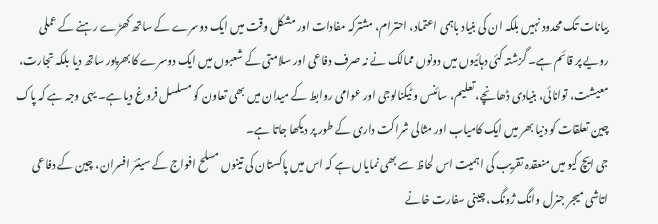بیانات تک محدود نہیں بلکہ ان کی بنیاد باہمی اعتماد، احترام، مشترکہ مفادات اور مشکل وقت میں ایک دوسرے کے ساتھ کھڑے رہنے کے عملی رویے پر قائم ہے۔ گزشتہ کئی دہائیوں میں دونوں ممالک نے نہ صرف دفاعی اور سلامتی کے شعبوں میں ایک دوسرے کا بھرپور ساتھ دیا بلکہ تجارت، معیشت، توانائی، بنیادی ڈھانچے، تعلیم، سائنس و ٹیکنالوجی اور عوامی روابط کے میدان میں بھی تعاون کو مسلسل فروغ دیا ہے۔ یہی وجہ ہے کہ پاک چین تعلقات کو دنیا بھر میں ایک کامیاب اور مثالی شراکت داری کے طور پر دیکھا جاتا ہے۔
جی ایچ کیو میں منعقدہ تقریب کی اہمیت اس لحاظ سے بھی نمایاں ہے کہ اس میں پاکستان کی تینوں مسلح افواج کے سینئر افسران، چین کے دفاعی اتاشی میجر جنرل وانگ ژونگ، چینی سفارت خانے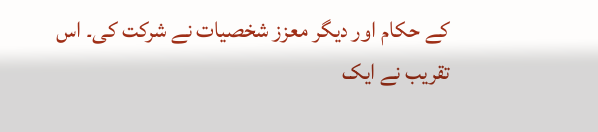کے حکام اور دیگر معزز شخصیات نے شرکت کی۔ اس تقریب نے ایک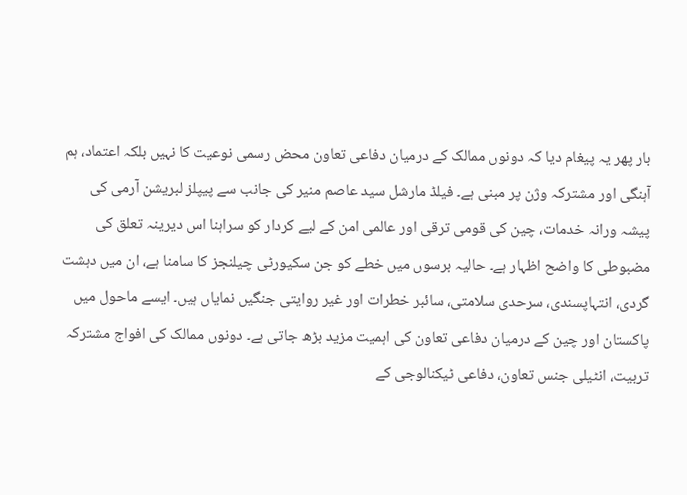بار پھر یہ پیغام دیا کہ دونوں ممالک کے درمیان دفاعی تعاون محض رسمی نوعیت کا نہیں بلکہ اعتماد، ہم آہنگی اور مشترکہ وژن پر مبنی ہے۔ فیلڈ مارشل سید عاصم منیر کی جانب سے پیپلز لبریشن آرمی کی پیشہ ورانہ خدمات، چین کی قومی ترقی اور عالمی امن کے لیے کردار کو سراہنا اس دیرینہ تعلق کی مضبوطی کا واضح اظہار ہے۔ حالیہ برسوں میں خطے کو جن سکیورٹی چیلنجز کا سامنا ہے، ان میں دہشت گردی، انتہاپسندی، سرحدی سلامتی، سائبر خطرات اور غیر روایتی جنگیں نمایاں ہیں۔ ایسے ماحول میں پاکستان اور چین کے درمیان دفاعی تعاون کی اہمیت مزید بڑھ جاتی ہے۔ دونوں ممالک کی افواج مشترکہ تربیت، انٹیلی جنس تعاون، دفاعی ٹیکنالوجی کے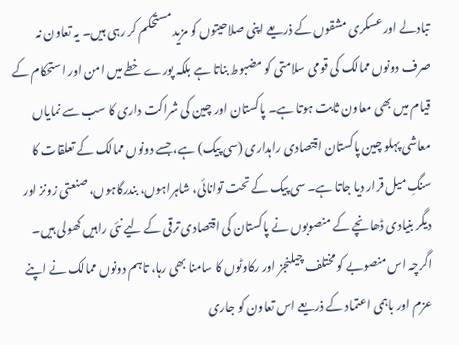تبادلے اور عسکری مشقوں کے ذریعے اپنی صلاحیتوں کو مزید مستحکم کر رہی ہیں۔ یہ تعاون نہ صرف دونوں ممالک کی قومی سلامتی کو مضبوط بناتا ہے بلکہ پورے خطے میں امن اور استحکام کے قیام میں بھی معاون ثابت ہوتا ہے۔ پاکستان اور چین کی شراکت داری کا سب سے نمایاں معاشی پہلو چین پاکستان اقتصادی راہداری (سی پیک) ہے، جسے دونوں ممالک کے تعلقات کا سنگِ میل قرار دیا جاتا ہے۔ سی پیک کے تحت توانائی، شاہراہوں، بندرگاہوں، صنعتی زونز اور دیگر بنیادی ڈھانچے کے منصوبوں نے پاکستان کی اقتصادی ترقی کے لیے نئی راہیں کھولی ہیں۔ اگرچہ اس منصوبے کو مختلف چیلنجز اور رکاوٹوں کا سامنا بھی رہا، تاہم دونوں ممالک نے اپنے عزم اور باہمی اعتماد کے ذریعے اس تعاون کو جاری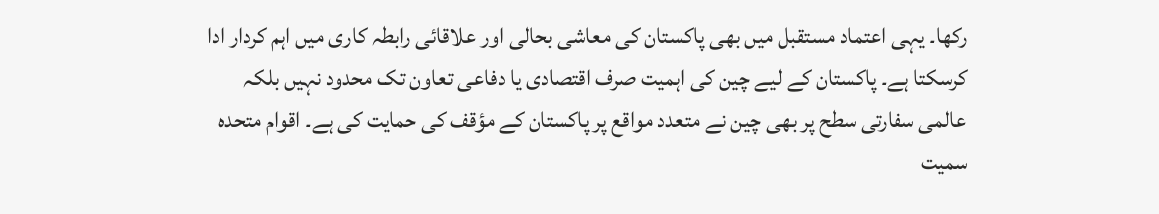رکھا۔ یہی اعتماد مستقبل میں بھی پاکستان کی معاشی بحالی اور علاقائی رابطہ کاری میں اہم کردار ادا کرسکتا ہے۔ پاکستان کے لیے چین کی اہمیت صرف اقتصادی یا دفاعی تعاون تک محدود نہیں بلکہ عالمی سفارتی سطح پر بھی چین نے متعدد مواقع پر پاکستان کے مؤقف کی حمایت کی ہے۔ اقوام متحدہ سمیت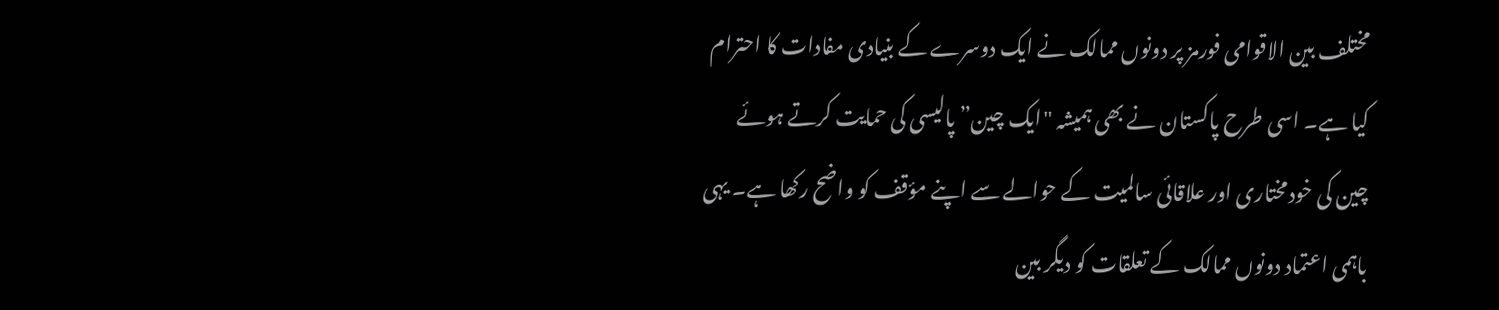مختلف بین الاقوامی فورمز پر دونوں ممالک نے ایک دوسرے کے بنیادی مفادات کا احترام کیا ہے۔ اسی طرح پاکستان نے بھی ہمیشہ "ایک چین” پالیسی کی حمایت کرتے ہوئے چین کی خودمختاری اور علاقائی سالمیت کے حوالے سے اپنے مؤقف کو واضح رکھا ہے۔ یہی باہمی اعتماد دونوں ممالک کے تعلقات کو دیگر بین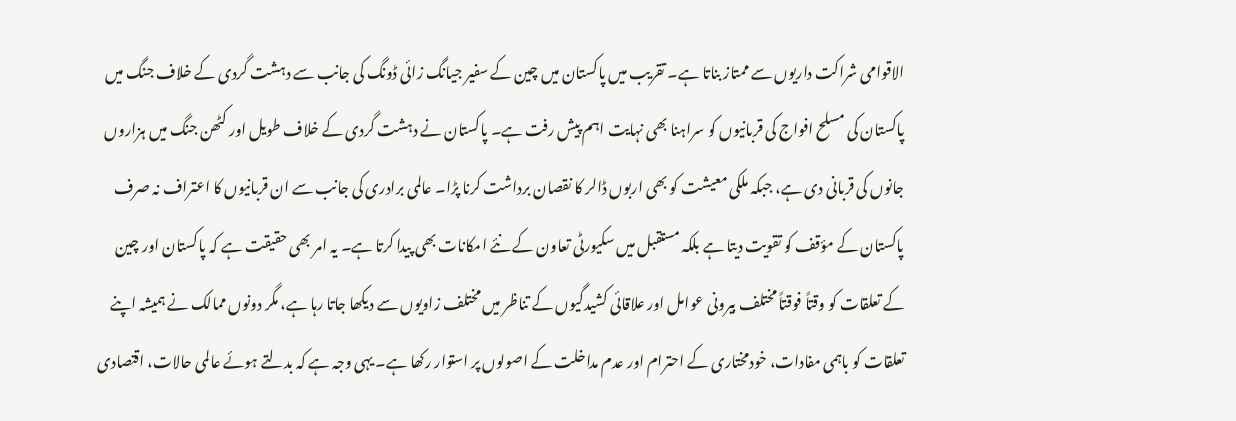الاقوامی شراکت داریوں سے ممتاز بناتا ہے۔ تقریب میں پاکستان میں چین کے سفیر جیانگ زائی ڈونگ کی جانب سے دہشت گردی کے خلاف جنگ میں پاکستان کی مسلح افواج کی قربانیوں کو سراہنا بھی نہایت اہم پیش رفت ہے۔ پاکستان نے دہشت گردی کے خلاف طویل اور کٹھن جنگ میں ہزاروں جانوں کی قربانی دی ہے، جبکہ ملکی معیشت کو بھی اربوں ڈالر کا نقصان برداشت کرنا پڑا۔ عالمی برادری کی جانب سے ان قربانیوں کا اعتراف نہ صرف پاکستان کے مؤقف کو تقویت دیتا ہے بلکہ مستقبل میں سکیورٹی تعاون کے نئے امکانات بھی پیدا کرتا ہے۔ یہ امر بھی حقیقت ہے کہ پاکستان اور چین کے تعلقات کو وقتاً فوقتاً مختلف بیرونی عوامل اور علاقائی کشیدگیوں کے تناظر میں مختلف زاویوں سے دیکھا جاتا رہا ہے، مگر دونوں ممالک نے ہمیشہ اپنے تعلقات کو باہمی مفادات، خودمختاری کے احترام اور عدم مداخلت کے اصولوں پر استوار رکھا ہے۔ یہی وجہ ہے کہ بدلتے ہوئے عالمی حالات، اقتصادی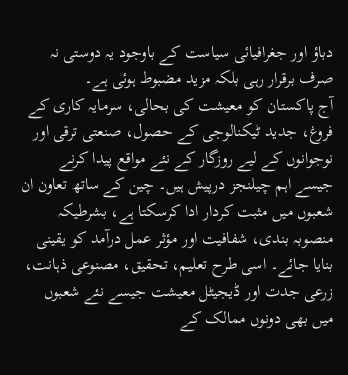دباؤ اور جغرافیائی سیاست کے باوجود یہ دوستی نہ صرف برقرار رہی بلکہ مزید مضبوط ہوئی ہے۔
آج پاکستان کو معیشت کی بحالی، سرمایہ کاری کے فروغ، جدید ٹیکنالوجی کے حصول، صنعتی ترقی اور نوجوانوں کے لیے روزگار کے نئے مواقع پیدا کرنے جیسے اہم چیلنجز درپیش ہیں۔ چین کے ساتھ تعاون ان شعبوں میں مثبت کردار ادا کرسکتا ہے، بشرطیکہ منصوبہ بندی، شفافیت اور مؤثر عمل درآمد کو یقینی بنایا جائے۔ اسی طرح تعلیم، تحقیق، مصنوعی ذہانت، زرعی جدت اور ڈیجیٹل معیشت جیسے نئے شعبوں میں بھی دونوں ممالک کے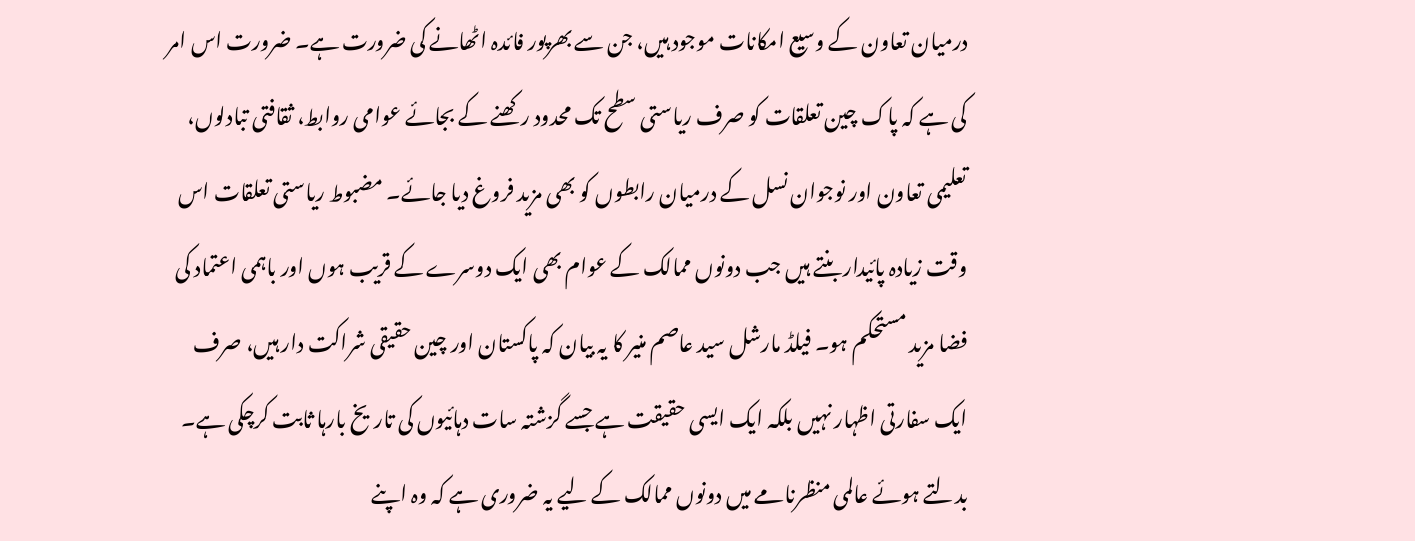درمیان تعاون کے وسیع امکانات موجود ہیں، جن سے بھرپور فائدہ اٹھانے کی ضرورت ہے۔ ضرورت اس امر کی ہے کہ پاک چین تعلقات کو صرف ریاستی سطح تک محدود رکھنے کے بجائے عوامی روابط، ثقافتی تبادلوں، تعلیمی تعاون اور نوجوان نسل کے درمیان رابطوں کو بھی مزید فروغ دیا جائے۔ مضبوط ریاستی تعلقات اس وقت زیادہ پائیدار بنتے ہیں جب دونوں ممالک کے عوام بھی ایک دوسرے کے قریب ہوں اور باہمی اعتماد کی فضا مزید مستحکم ہو۔ فیلڈ مارشل سید عاصم منیر کا یہ بیان کہ پاکستان اور چین حقیقی شراکت دار ہیں، صرف ایک سفارتی اظہار نہیں بلکہ ایک ایسی حقیقت ہے جسے گزشتہ سات دہائیوں کی تاریخ بارہا ثابت کرچکی ہے۔ بدلتے ہوئے عالمی منظرنامے میں دونوں ممالک کے لیے یہ ضروری ہے کہ وہ اپنے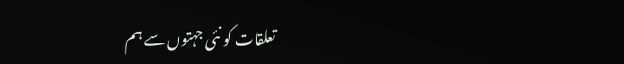تعلقات کو نئی جہتوں سے ہم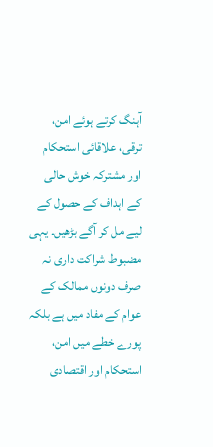آہنگ کرتے ہوئے امن، ترقی، علاقائی استحکام اور مشترکہ خوش حالی کے اہداف کے حصول کے لیے مل کر آگے بڑھیں۔ یہی مضبوط شراکت داری نہ صرف دونوں ممالک کے عوام کے مفاد میں ہے بلکہ پورے خطے میں امن، استحکام اور اقتصادی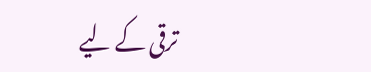ترقی کے لیے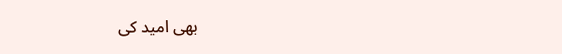بھی امید کی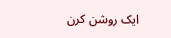ایک روشن کرن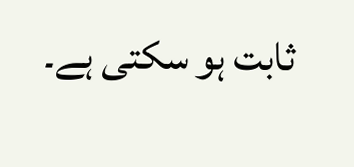ثابت ہو سکتی ہے۔